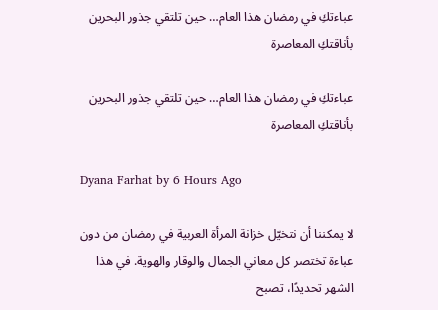عباءتكِ في رمضان هذا العام… حين تلتقي جذور البحرين بأناقتكِ المعاصرة

عباءتكِ في رمضان هذا العام… حين تلتقي جذور البحرين بأناقتكِ المعاصرة

Dyana Farhat by 6 Hours Ago

لا يمكننا أن نتخيّل خزانة المرأة العربية في رمضان من دون عباءة تختصر كل معاني الجمال والوقار والهوية. في هذا الشهر تحديدًا، تصبح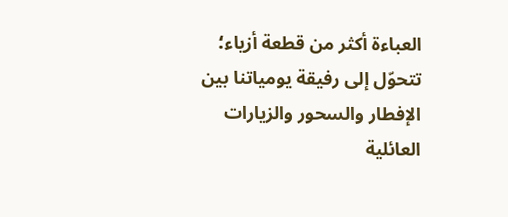العباءة أكثر من قطعة أزياء؛ تتحوّل إلى رفيقة يومياتنا بين الإفطار والسحور والزيارات العائلية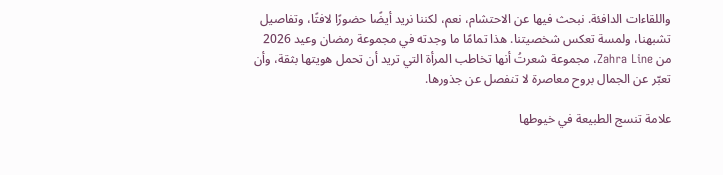واللقاءات الدافئة. نبحث فيها عن الاحتشام، نعم، لكننا نريد أيضًا حضورًا لافتًا، وتفاصيل تشبهنا، ولمسة تعكس شخصيتنا. هذا تمامًا ما وجدته في مجموعة رمضان وعيد 2026 من Zahra Line، مجموعة شعرتُ أنها تخاطب المرأة التي تريد أن تحمل هويتها بثقة، وأن تعبّر عن الجمال بروح معاصرة لا تنفصل عن جذورها.

علامة تنسج الطبيعة في خيوطها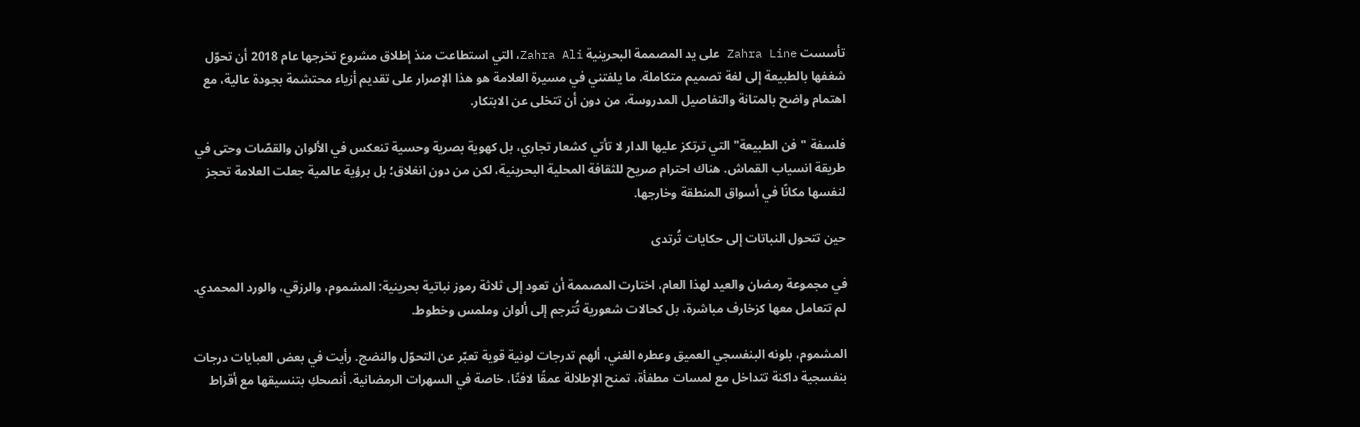تأسست Zahra Line على يد المصممة البحرينية Zahra Ali، التي استطاعت منذ إطلاق مشروع تخرجها عام 2018 أن تحوّل شغفها بالطبيعة إلى لغة تصميم متكاملة. ما يلفتني في مسيرة العلامة هو هذا الإصرار على تقديم أزياء محتشمة بجودة عالية، مع اهتمام واضح بالمتانة والتفاصيل المدروسة، من دون أن تتخلى عن الابتكار.

فلسفة "فن الطبيعة" التي ترتكز عليها الدار لا تأتي كشعار تجاري، بل كهوية بصرية وحسية تنعكس في الألوان والقصّات وحتى في طريقة انسياب القماش. هناك احترام صريح للثقافة المحلية البحرينية، لكن من دون انغلاق؛ بل برؤية عالمية جعلت العلامة تحجز لنفسها مكانًا في أسواق المنطقة وخارجها.

حين تتحول النباتات إلى حكايات تُرتدى

في مجموعة رمضان والعيد لهذا العام، اختارت المصممة أن تعود إلى ثلاثة رموز نباتية بحرينية: المشموم، والرزقي، والورد المحمدي. لم تتعامل معها كزخارف مباشرة، بل كحالات شعورية تُترجم إلى ألوان وملمس وخطوط.

المشموم، بلونه البنفسجي العميق وعطره الغني، ألهم تدرجات لونية قوية تعبّر عن التحوّل والنضج. رأيت في بعض العبايات درجات بنفسجية داكنة تتداخل مع لمسات مطفأة، تمنح الإطلالة عمقًا لافتًا، خاصة في السهرات الرمضانية. أنصحكِ بتنسيقها مع أقراط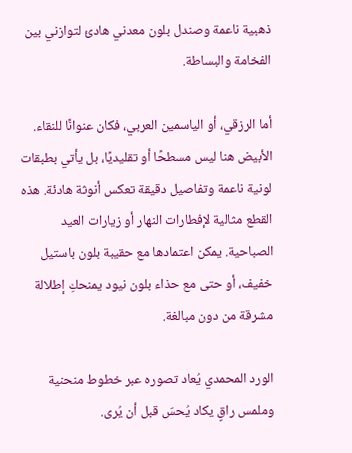ذهبية ناعمة وصندل بلون معدني هادئ لتوازني بين الفخامة والبساطة.

أما الرزقي، أو الياسمين العربي، فكان عنوانًا للنقاء. الأبيض هنا ليس مسطحًا أو تقليديًا، بل يأتي بطبقات لونية ناعمة وتفاصيل دقيقة تعكس أنوثة هادئة. هذه القطع مثالية لإفطارات النهار أو زيارات العيد الصباحية. يمكن اعتمادها مع حقيبة بلون باستيل خفيف، أو حتى مع حذاء بلون نيود يمنحكِ إطلالة مشرقة من دون مبالغة.

الورد المحمدي يُعاد تصوره عبر خطوط منحنية وملمس راقٍ يكاد يُحسّ قبل أن يُرى.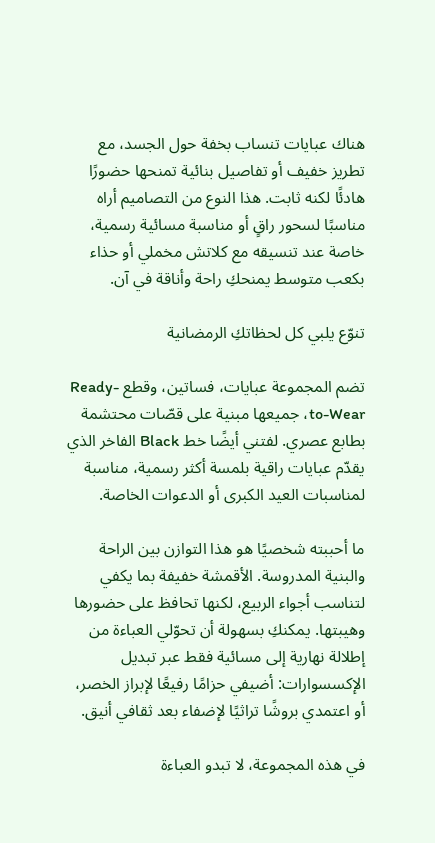هناك عبايات تنساب بخفة حول الجسد، مع تطريز خفيف أو تفاصيل بنائية تمنحها حضورًا هادئًا لكنه ثابت. هذا النوع من التصاميم أراه مناسبًا لسحور راقٍ أو مناسبة مسائية رسمية، خاصة عند تنسيقه مع كلاتش مخملي أو حذاء بكعب متوسط يمنحكِ راحة وأناقة في آن.

تنوّع يلبي كل لحظاتكِ الرمضانية

تضم المجموعة عبايات، فساتين، وقطع Ready-to-Wear، جميعها مبنية على قصّات محتشمة بطابع عصري. لفتني أيضًا خط Black الفاخر الذي يقدّم عبايات راقية بلمسة أكثر رسمية، مناسبة لمناسبات العيد الكبرى أو الدعوات الخاصة.

ما أحببته شخصيًا هو هذا التوازن بين الراحة والبنية المدروسة. الأقمشة خفيفة بما يكفي لتناسب أجواء الربيع، لكنها تحافظ على حضورها وهيبتها. يمكنكِ بسهولة أن تحوّلي العباءة من إطلالة نهارية إلى مسائية فقط عبر تبديل الإكسسوارات: أضيفي حزامًا رفيعًا لإبراز الخصر، أو اعتمدي بروشًا تراثيًا لإضفاء بعد ثقافي أنيق.

في هذه المجموعة، لا تبدو العباءة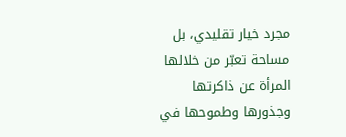مجرد خيار تقليدي، بل مساحة تعبّر من خلالها المرأة عن ذاكرتها وجذورها وطموحها في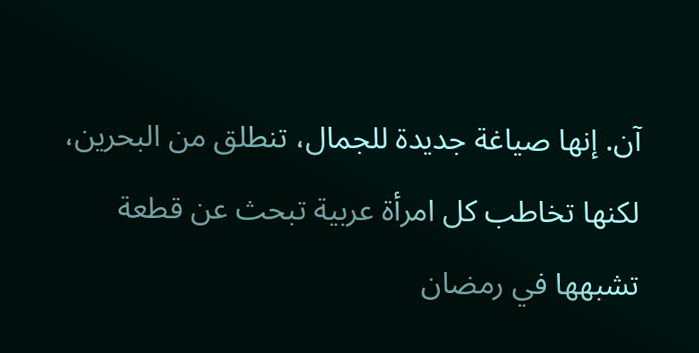آن. إنها صياغة جديدة للجمال، تنطلق من البحرين، لكنها تخاطب كل امرأة عربية تبحث عن قطعة تشبهها في رمضان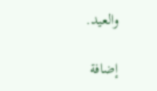والعيد.

إضافة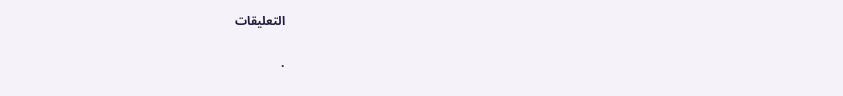التعليقات

.